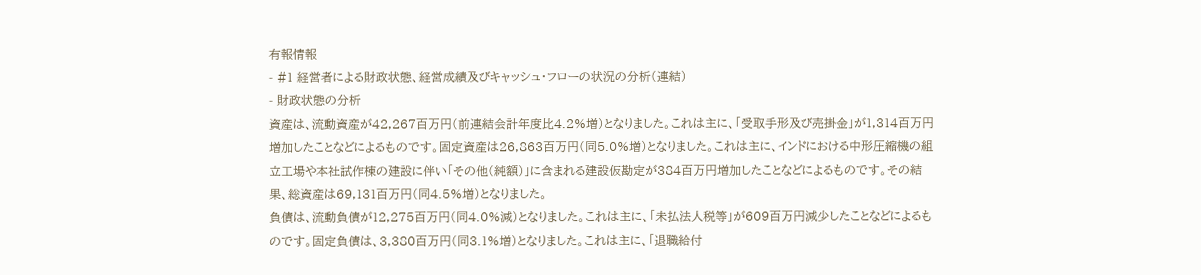有報情報
- #1 経営者による財政状態、経営成績及びキャッシュ・フローの状況の分析(連結)
- 財政状態の分析
資産は、流動資産が42,267百万円(前連結会計年度比4.2%増)となりました。これは主に、「受取手形及び売掛金」が1,314百万円増加したことなどによるものです。固定資産は26,863百万円(同5.0%増)となりました。これは主に、インドにおける中形圧縮機の組立工場や本社試作棟の建設に伴い「その他(純額)」に含まれる建設仮勘定が384百万円増加したことなどによるものです。その結果、総資産は69,131百万円(同4.5%増)となりました。
負債は、流動負債が12,275百万円(同4.0%減)となりました。これは主に、「未払法人税等」が609百万円減少したことなどによるものです。固定負債は、3,380百万円(同3.1%増)となりました。これは主に、「退職給付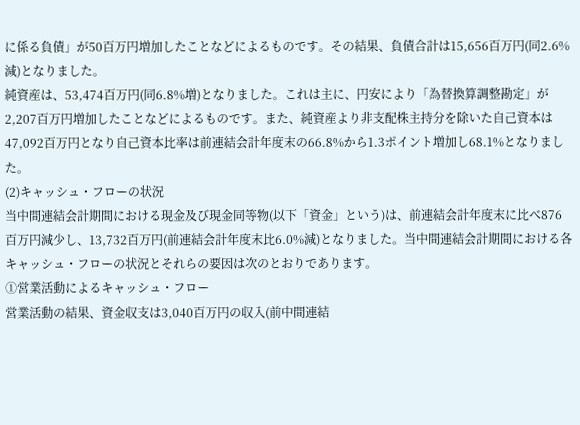に係る負債」が50百万円増加したことなどによるものです。その結果、負債合計は15,656百万円(同2.6%減)となりました。
純資産は、53,474百万円(同6.8%増)となりました。これは主に、円安により「為替換算調整勘定」が2,207百万円増加したことなどによるものです。また、純資産より非支配株主持分を除いた自己資本は47,092百万円となり自己資本比率は前連結会計年度末の66.8%から1.3ポイント増加し68.1%となりました。
(2)キャッシュ・フローの状況
当中間連結会計期間における現金及び現金同等物(以下「資金」という)は、前連結会計年度末に比べ876百万円減少し、13,732百万円(前連結会計年度末比6.0%減)となりました。当中間連結会計期間における各キャッシュ・フローの状況とそれらの要因は次のとおりであります。
①営業活動によるキャッシュ・フロー
営業活動の結果、資金収支は3,040百万円の収入(前中間連結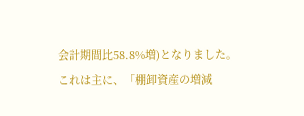会計期間比58.8%増)となりました。これは主に、「棚卸資産の増減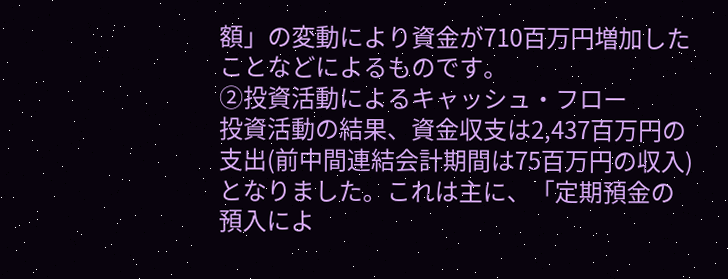額」の変動により資金が710百万円増加したことなどによるものです。
②投資活動によるキャッシュ・フロー
投資活動の結果、資金収支は2,437百万円の支出(前中間連結会計期間は75百万円の収入)となりました。これは主に、「定期預金の預入によ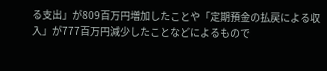る支出」が809百万円増加したことや「定期預金の払戻による収入」が777百万円減少したことなどによるもので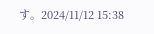す。2024/11/12 15:38